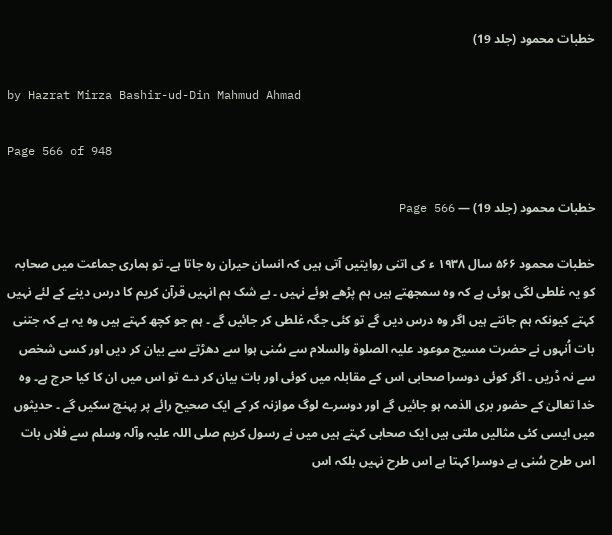خطبات محمود (جلد 19)

by Hazrat Mirza Bashir-ud-Din Mahmud Ahmad

Page 566 of 948

خطبات محمود (جلد 19) — Page 566

خطبات محمود ۵۶۶ سال ۱۹۳۸ ء کی اتنی روایتیں آتی ہیں کہ انسان حیران رہ جاتا ہے۔ تو ہماری جماعت میں صحابہ کو یہ غلطی لگی ہوئی ہے کہ وہ سمجھتے ہیں ہم پڑھے ہوئے نہیں ۔ بے شک ہم انہیں قرآن کریم کا درس دینے کے لئے نہیں کہتے کیونکہ ہم جانتے ہیں اگر وہ درس دیں گے تو کئی جگہ غلطی کر جائیں گے ۔ ہم جو کچھ کہتے ہیں وہ یہ ہے کہ جتنی بات اُنہوں نے حضرت مسیح موعود علیہ الصلوۃ والسلام سے سُنی ہوا سے دھڑتے سے بیان کر دیں اور کسی شخص سے نہ ڈریں ۔ اگر کوئی دوسرا صحابی اس کے مقابلہ میں کوئی اور بات بیان کر دے تو اس میں ان کا کیا حرج ہے۔ وہ خدا تعالیٰ کے حضور بری الذمہ ہو جائیں گے اور دوسرے لوگ موازنہ کر کے ایک صحیح رائے پر پہنچ سکیں گے ۔ حدیثوں میں ایسی کئی مثالیں ملتی ہیں ایک صحابی کہتے ہیں میں نے رسول کریم صلی اللہ علیہ وآلہ وسلم سے فلاں بات اس طرح سُنی ہے دوسرا کہتا ہے اس طرح نہیں بلکہ اس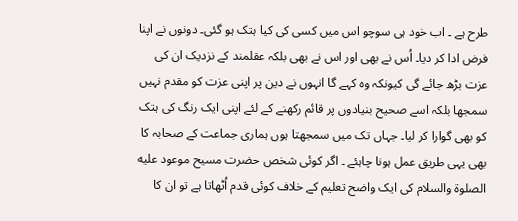طرح ہے ۔ اب خود ہی سوچو اس میں کسی کی کیا ہتک ہو گئی۔ دونوں نے اپنا فرض ادا کر دیا۔ اُس نے بھی اور اس نے بھی بلکہ عقلمند کے نزدیک ان کی عزت بڑھ جائے گی کیونکہ وہ کہے گا انہوں نے دین پر اپنی عزت کو مقدم نہیں سمجھا بلکہ اسے صحیح بنیادوں پر قائم رکھنے کے لئے اپنی ایک رنگ کی ہتک کو بھی گوارا کر لیا۔ جہاں تک میں سمجھتا ہوں ہماری جماعت کے صحابہ کا بھی یہی طریق عمل ہونا چاہئے ۔ اگر کوئی شخص حضرت مسیح موعود عليه الصلوۃ والسلام کی ایک واضح تعلیم کے خلاف کوئی قدم اُٹھاتا ہے تو ان کا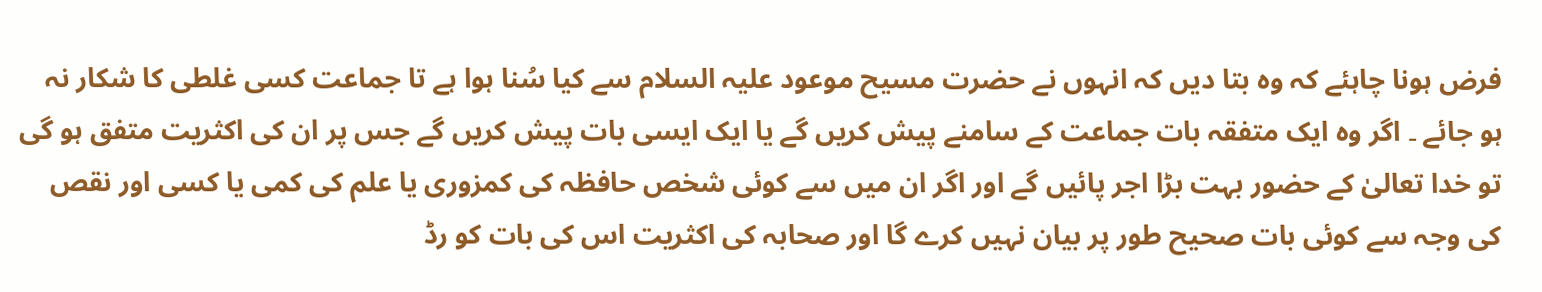فرض ہونا چاہئے کہ وہ بتا دیں کہ انہوں نے حضرت مسیح موعود علیہ السلام سے کیا سُنا ہوا ہے تا جماعت کسی غلطی کا شکار نہ ہو جائے ۔ اگر وہ ایک متفقہ بات جماعت کے سامنے پیش کریں گے یا ایک ایسی بات پیش کریں گے جس پر ان کی اکثریت متفق ہو گی تو خدا تعالیٰ کے حضور بہت بڑا اجر پائیں گے اور اگر ان میں سے کوئی شخص حافظہ کی کمزوری یا علم کی کمی یا کسی اور نقص کی وجہ سے کوئی بات صحیح طور پر بیان نہیں کرے گا اور صحابہ کی اکثریت اس کی بات کو رڈ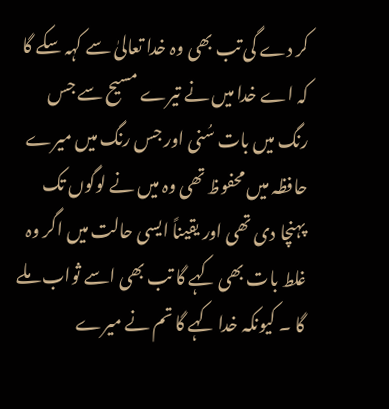کر دے گی تب بھی وہ خدا تعالیٰ سے کہہ سکے گا کہ اے خدا میں نے تیرے مسیح سے جس رنگ میں بات سُنی اور جس رنگ میں میرے حافظہ میں محفوظ تھی وہ میں نے لوگوں تک پہنچا دی تھی اور یقیناً ایسی حالت میں اگر وہ غلط بات بھی کہے گا تب بھی اسے ثواب ملے گا ۔ کیونکہ خدا کہے گا تم نے میرے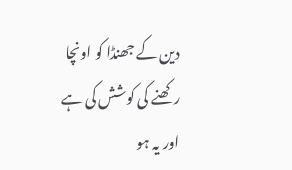دین کے جھنڈا کو اونچا رکھنے کی کوشش کی ہے اور یہ ہو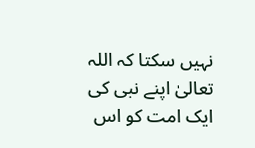نہیں سکتا کہ اللہ تعالیٰ اپنے نبی کی ایک امت کو اس